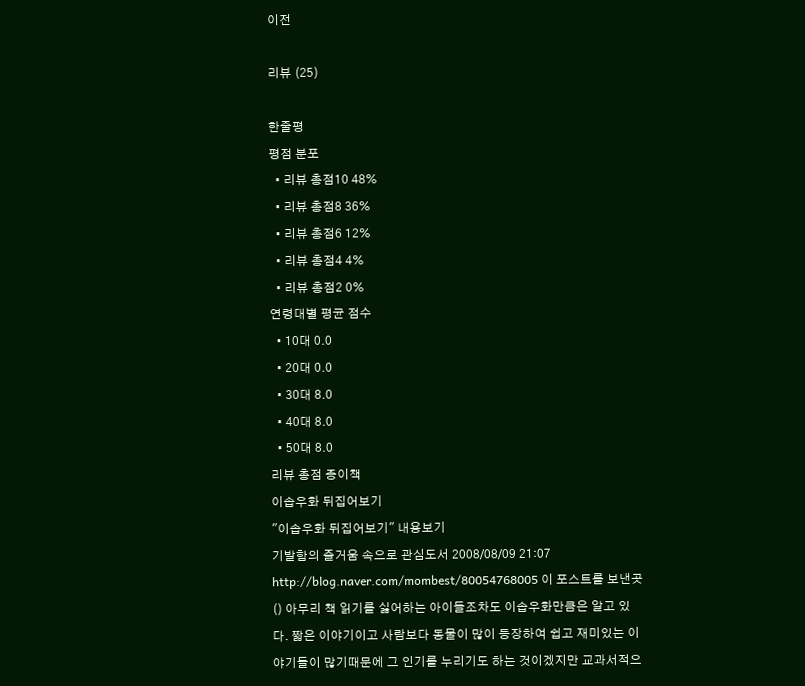이전

리뷰 (25)

한줄평
평점 분포
  • 리뷰 총점10 48%
  • 리뷰 총점8 36%
  • 리뷰 총점6 12%
  • 리뷰 총점4 4%
  • 리뷰 총점2 0%
연령대별 평균 점수
  • 10대 0.0
  • 20대 0.0
  • 30대 8.0
  • 40대 8.0
  • 50대 8.0
리뷰 총점 종이책
이솝우화 뒤집어보기
"이솝우화 뒤집어보기" 내용보기
기발함의 즐거움 속으로 관심도서 2008/08/09 21:07 http://blog.naver.com/mombest/80054768005 이 포스트를 보낸곳 () 아무리 책 읽기를 싫어하는 아이들조차도 이솝우화만큼은 알고 있다. 짧은 이야기이고 사람보다 동물이 많이 등장하여 쉽고 재미있는 이야기들이 많기때문에 그 인기를 누리기도 하는 것이겠지만 교과서적으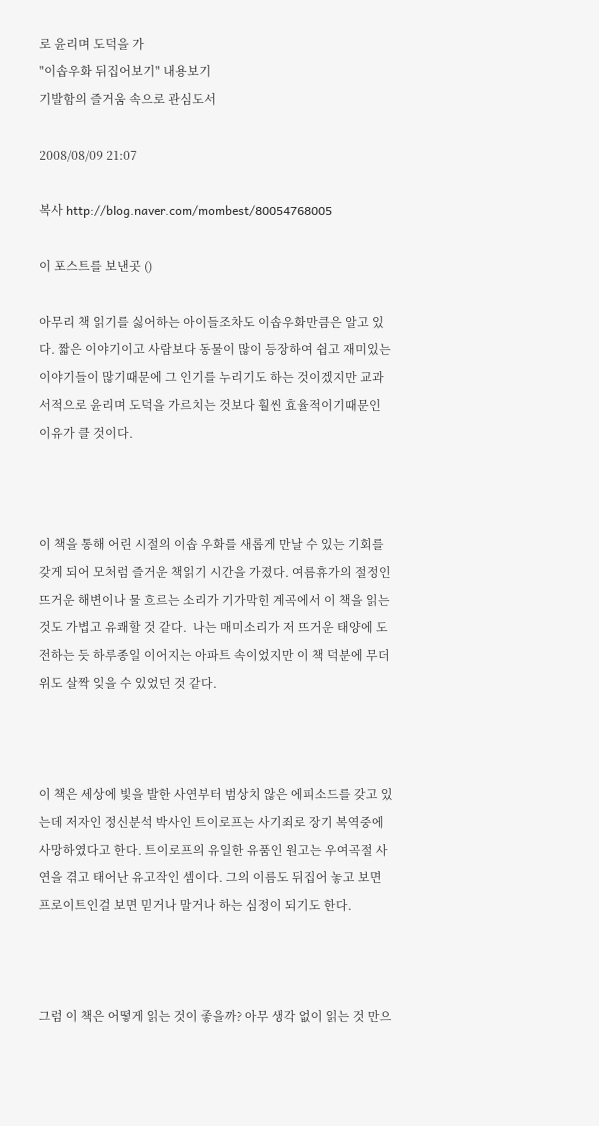로 윤리며 도덕을 가
"이솝우화 뒤집어보기" 내용보기
기발함의 즐거움 속으로 관심도서

2008/08/09 21:07

복사 http://blog.naver.com/mombest/80054768005

이 포스트를 보낸곳 ()

아무리 책 읽기를 싫어하는 아이들조차도 이솝우화만큼은 알고 있다. 짧은 이야기이고 사람보다 동물이 많이 등장하여 쉽고 재미있는 이야기들이 많기때문에 그 인기를 누리기도 하는 것이겠지만 교과서적으로 윤리며 도덕을 가르치는 것보다 훨씬 효율적이기때문인 이유가 클 것이다.



이 책을 통해 어린 시절의 이솝 우화를 새롭게 만날 수 있는 기회를 갖게 되어 모처럼 즐거운 책읽기 시간을 가졌다. 여름휴가의 절정인 뜨거운 해변이나 물 흐르는 소리가 기가막힌 계곡에서 이 책을 읽는 것도 가볍고 유쾌할 것 같다.  나는 매미소리가 저 뜨거운 태양에 도전하는 듯 하루종일 이어지는 아파트 속이었지만 이 책 덕분에 무더위도 살짝 잊을 수 있었던 것 같다.



이 책은 세상에 빛을 발한 사연부터 범상치 않은 에피소드를 갖고 있는데 저자인 정신분석 박사인 트이로프는 사기죄로 장기 복역중에 사망하였다고 한다. 트이로프의 유일한 유품인 원고는 우여곡절 사연을 겪고 태어난 유고작인 셈이다. 그의 이름도 뒤집어 놓고 보면 프로이트인걸 보면 믿거나 말거나 하는 심정이 되기도 한다.



그럼 이 책은 어떻게 읽는 것이 좋을까? 아무 생각 없이 읽는 것 만으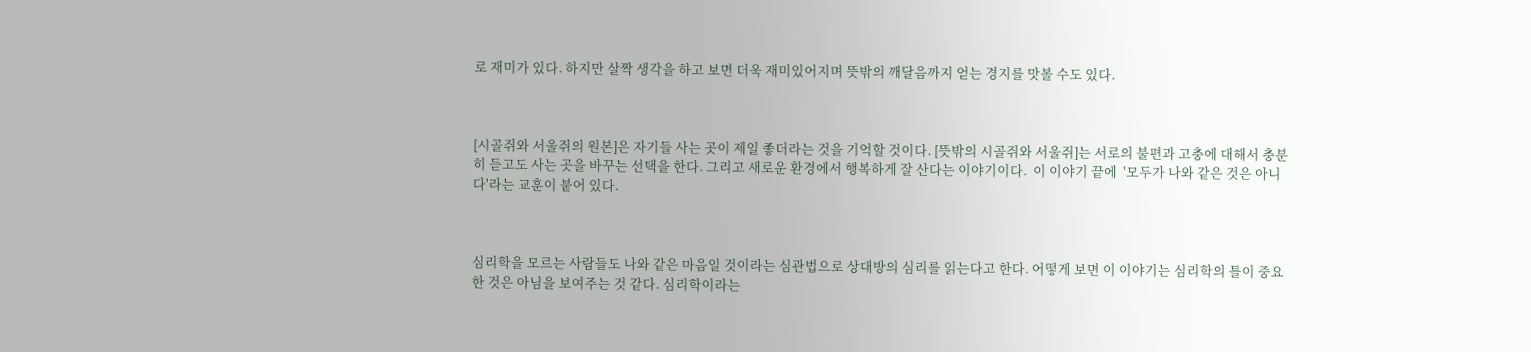로 재미가 있다. 하지만 살짝 생각을 하고 보면 더욱 재미있어지며 뜻밖의 깨달음까지 얻는 경지를 맛볼 수도 있다.



[시골쥐와 서울쥐의 원본]은 자기들 사는 곳이 제일 좋더라는 것을 기억할 것이다. [뜻밖의 시골쥐와 서울쥐]는 서로의 불편과 고충에 대해서 충분히 듣고도 사는 곳을 바꾸는 선택을 한다. 그리고 새로운 환경에서 행복하게 잘 산다는 이야기이다.  이 이야기 끝에  '모두가 나와 같은 것은 아니다'라는 교훈이 붙어 있다.



심리학을 모르는 사람들도 나와 같은 마음일 것이라는 심관법으로 상대방의 심리를 읽는다고 한다. 어떻게 보면 이 이야기는 심리학의 틀이 중요한 것은 아님을 보여주는 것 같다. 심리학이라는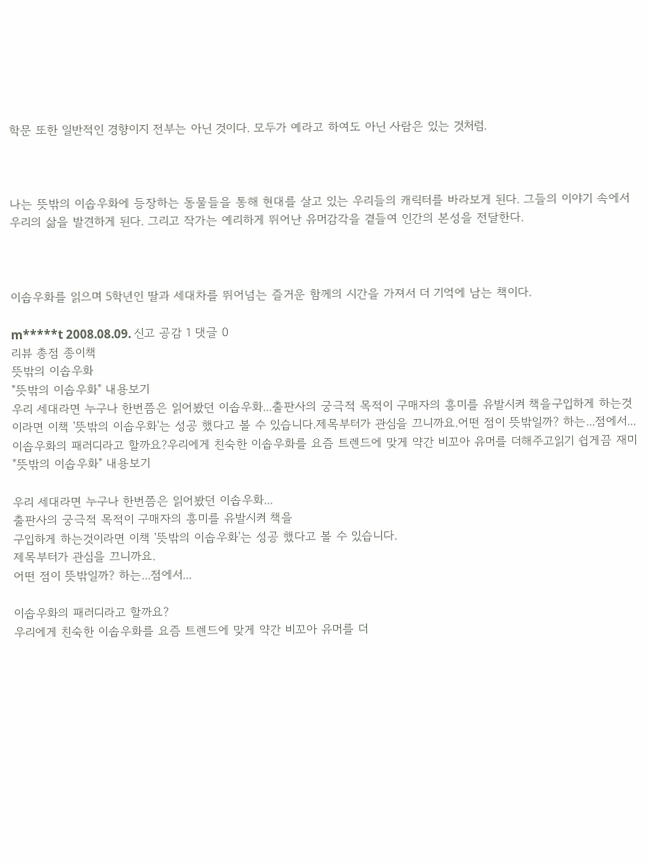학문 또한 일반적인 경향이지 전부는 아닌 것이다. 모두가 예라고 하여도 아닌 사람은 있는 것처럼.



나는 뜻밖의 이솝우화에 등장하는 동물들을 통해 현대를 살고 있는 우리들의 캐릭터를 바라보게 된다. 그들의 이야기 속에서 우리의 삶을 발견하게 된다. 그리고 작가는 예리하게 뛰어난 유머감각을 곁들여 인간의 본성을 전달한다.



이솝우화를 읽으며 5학년인 딸과 세대차를 뛰어넘는 즐거운 함께의 시간을 가져서 더 기억에 남는 책이다.

m*****t 2008.08.09. 신고 공감 1 댓글 0
리뷰 총점 종이책
뜻밖의 이솝우화
"뜻밖의 이솝우화" 내용보기
우리 세대라면 누구나 한번쯤은 읽어봤던 이솝우화...출판사의 궁극적 목적이 구매자의 흥미를 유발시켜 책을구입하게 하는것이라면 이책 '뜻밖의 이솝우화'는 성공 했다고 볼 수 있습니다.제목부터가 관심을 끄니까요.어떤 점이 뜻밖일까? 하는...점에서... 이솝우화의 패러디라고 할까요?우리에게 친숙한 이솝우화를 요즘 트렌드에 맞게 약간 비꼬아 유머를 더해주고읽기 쉽게끔 재미
"뜻밖의 이솝우화" 내용보기

우리 세대라면 누구나 한번쯤은 읽어봤던 이솝우화...
출판사의 궁극적 목적이 구매자의 흥미를 유발시켜 책을
구입하게 하는것이라면 이책 '뜻밖의 이솝우화'는 성공 했다고 볼 수 있습니다.
제목부터가 관심을 끄니까요.
어떤 점이 뜻밖일까? 하는...점에서...

이솝우화의 패러디라고 할까요?
우리에게 친숙한 이솝우화를 요즘 트렌드에 맞게 약간 비꼬아 유머를 더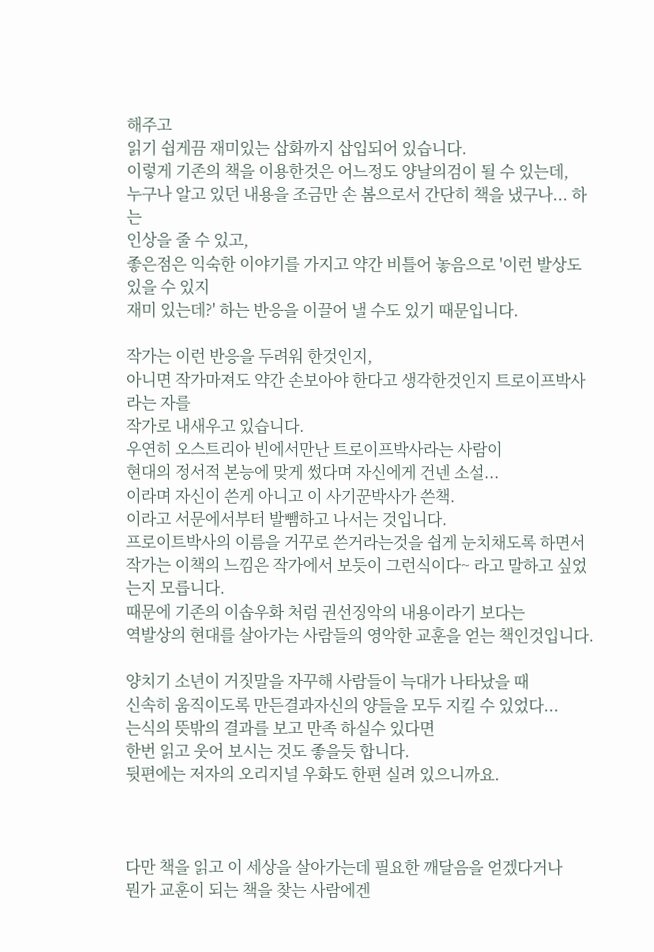해주고
읽기 쉽게끔 재미있는 삽화까지 삽입되어 있습니다.
이렇게 기존의 책을 이용한것은 어느정도 양날의검이 될 수 있는데,
누구나 알고 있던 내용을 조금만 손 봄으로서 간단히 책을 냈구나... 하는
인상을 줄 수 있고,
좋은점은 익숙한 이야기를 가지고 약간 비틀어 놓음으로 '이런 발상도 있을 수 있지
재미 있는데?' 하는 반응을 이끌어 낼 수도 있기 때문입니다.

작가는 이런 반응을 두려워 한것인지,
아니면 작가마져도 약간 손보아야 한다고 생각한것인지 트로이프박사라는 자를
작가로 내새우고 있습니다.
우연히 오스트리아 빈에서만난 트로이프박사라는 사람이
현대의 정서적 본능에 맞게 썼다며 자신에게 건넨 소설...
이라며 자신이 쓴게 아니고 이 사기꾼박사가 쓴책.
이라고 서문에서부터 발뺌하고 나서는 것입니다.
프로이트박사의 이름을 거꾸로 쓴거라는것을 쉽게 눈치채도록 하면서
작가는 이책의 느낌은 작가에서 보듯이 그런식이다~ 라고 말하고 싶었는지 모릅니다.
때문에 기존의 이솝우화 처럼 권선징악의 내용이라기 보다는
역발상의 현대를 살아가는 사람들의 영악한 교훈을 얻는 책인것입니다.

양치기 소년이 거짓말을 자꾸해 사람들이 늑대가 나타났을 때
신속히 움직이도록 만든결과자신의 양들을 모두 지킬 수 있었다...
는식의 뜻밖의 결과를 보고 만족 하실수 있다면
한번 읽고 웃어 보시는 것도 좋을듯 합니다.
뒷편에는 저자의 오리지널 우화도 한편 실려 있으니까요.



다만 책을 읽고 이 세상을 살아가는데 필요한 깨달음을 얻겠다거나
뭔가 교훈이 되는 책을 찾는 사람에겐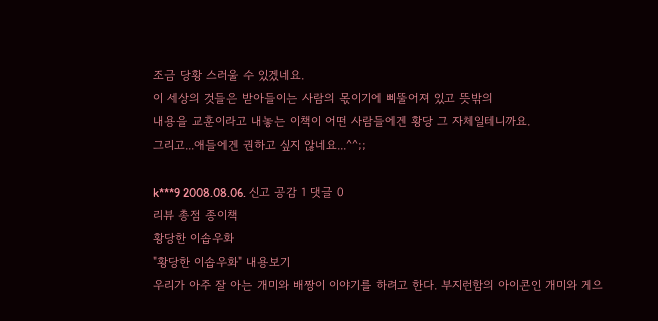조금 당황 스러울 수 있겠네요.
이 세상의 것들은 받아들이는 사람의 몫이기에 삐뚤어져 있고 뜻밖의
내용을 교훈이라고 내놓는 이책이 어떤 사람들에겐 황당 그 자체일테니까요.
그리고...애들에겐 권하고 싶지 않네요...^^;;

k***9 2008.08.06. 신고 공감 1 댓글 0
리뷰 총점 종이책
황당한 이솝우화
"황당한 이솝우화" 내용보기
우리가 아주 잘 아는 개미와 배짱이 이야기를 하려고 한다. 부지런함의 아이콘인 개미와 게으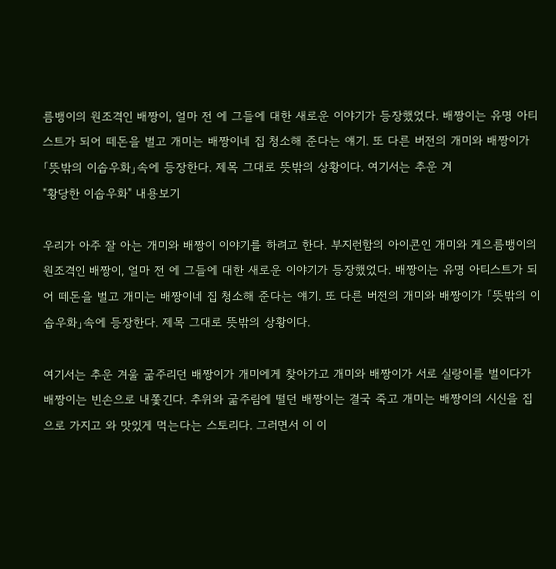름뱅이의 원조격인 배짱이, 얼마 전 에 그들에 대한 새로운 이야기가 등장했었다. 배짱이는 유명 아티스트가 되어 떼돈을 벌고 개미는 배짱이네 집 청소해 준다는 얘기. 또 다른 버전의 개미와 배짱이가 「뜻밖의 이솝우화」속에 등장한다. 제목 그대로 뜻밖의 상황이다. 여기서는 추운 겨
"황당한 이솝우화" 내용보기

우리가 아주 잘 아는 개미와 배짱이 이야기를 하려고 한다. 부지런함의 아이콘인 개미와 게으름뱅이의 원조격인 배짱이, 얼마 전 에 그들에 대한 새로운 이야기가 등장했었다. 배짱이는 유명 아티스트가 되어 떼돈을 벌고 개미는 배짱이네 집 청소해 준다는 얘기. 또 다른 버전의 개미와 배짱이가 「뜻밖의 이솝우화」속에 등장한다. 제목 그대로 뜻밖의 상황이다.

여기서는 추운 겨울 굶주리던 배짱이가 개미에게 찾아가고 개미와 배짱이가 서로 실랑이를 벌이다가 배짱이는 빈손으로 내쫓긴다. 추위와 굶주림에 떨던 배짱이는 결국 죽고 개미는 배짱이의 시신을 집으로 가지고 와 맛있게 먹는다는 스토리다. 그러면서 이 이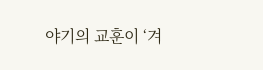야기의 교훈이 ‘겨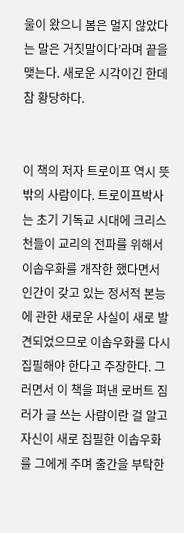울이 왔으니 봄은 멀지 않았다는 말은 거짓말이다’라며 끝을 맺는다. 새로운 시각이긴 한데 참 황당하다.


이 책의 저자 트로이프 역시 뜻밖의 사람이다. 트로이프박사는 초기 기독교 시대에 크리스천들이 교리의 전파를 위해서 이솝우화를 개작한 했다면서 인간이 갖고 있는 정서적 본능에 관한 새로운 사실이 새로 발견되었으므로 이솝우화를 다시 집필해야 한다고 주장한다. 그러면서 이 책을 펴낸 로버트 짐러가 글 쓰는 사람이란 걸 알고 자신이 새로 집필한 이솝우화를 그에게 주며 출간을 부탁한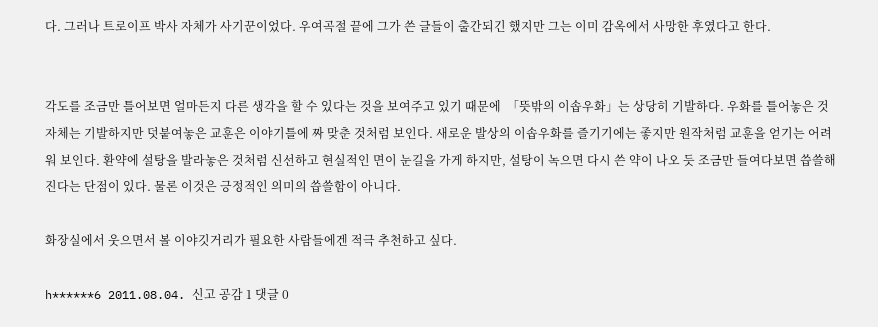다. 그러나 트로이프 박사 자체가 사기꾼이었다. 우여곡절 끝에 그가 쓴 글들이 출간되긴 했지만 그는 이미 감옥에서 사망한 후였다고 한다.


각도를 조금만 틀어보면 얼마든지 다른 생각을 할 수 있다는 것을 보여주고 있기 때문에  「뜻밖의 이솝우화」는 상당히 기발하다. 우화를 틀어놓은 것 자체는 기발하지만 덧붙여놓은 교훈은 이야기틀에 짜 맞춘 것처럼 보인다. 새로운 발상의 이솝우화를 즐기기에는 좋지만 원작처럼 교훈을 얻기는 어려워 보인다. 환약에 설탕을 발라놓은 것처럼 신선하고 현실적인 면이 눈길을 가게 하지만, 설탕이 녹으면 다시 쓴 약이 나오 듯 조금만 들여다보면 씁쓸해진다는 단점이 있다. 물론 이것은 긍정적인 의미의 씁쓸함이 아니다.

화장실에서 웃으면서 볼 이야깃거리가 필요한 사람들에겐 적극 추천하고 싶다.

h******6 2011.08.04. 신고 공감 1 댓글 0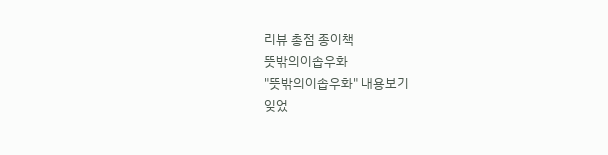리뷰 총점 종이책
뜻밖의이솝우화
"뜻밖의이솝우화" 내용보기
잊었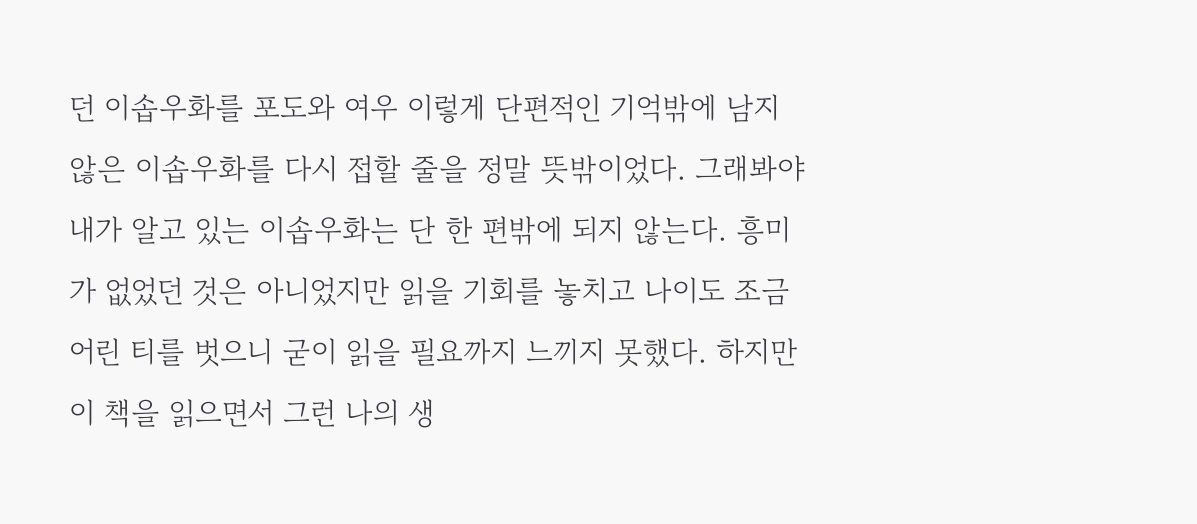던 이솝우화를 포도와 여우 이렇게 단편적인 기억밖에 남지 않은 이솝우화를 다시 접할 줄을 정말 뜻밖이었다. 그래봐야 내가 알고 있는 이솝우화는 단 한 편밖에 되지 않는다. 흥미가 없었던 것은 아니었지만 읽을 기회를 놓치고 나이도 조금 어린 티를 벗으니 굳이 읽을 필요까지 느끼지 못했다. 하지만 이 책을 읽으면서 그런 나의 생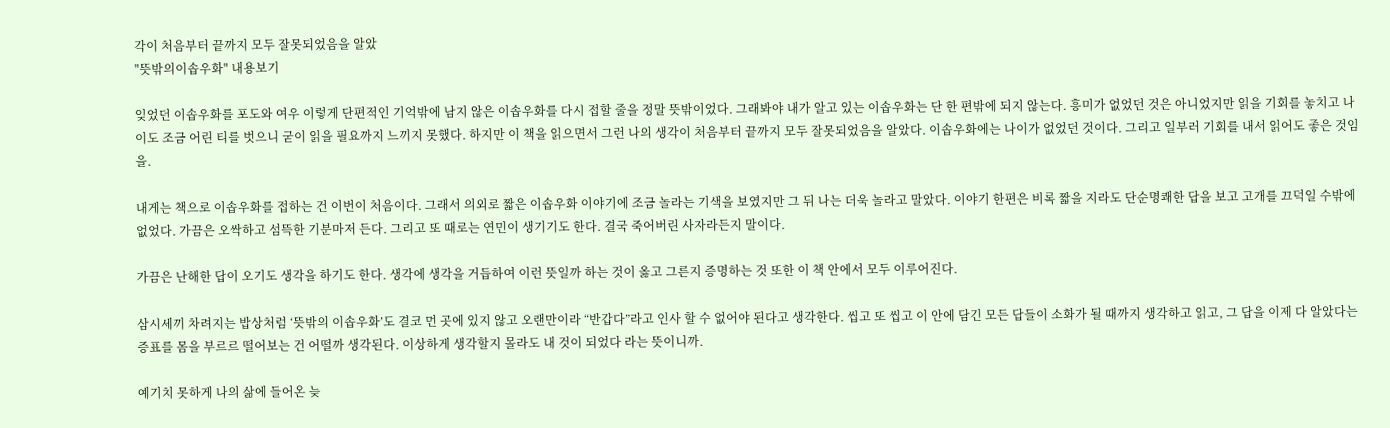각이 처음부터 끝까지 모두 잘못되었음을 알았
"뜻밖의이솝우화" 내용보기

잊었던 이솝우화를 포도와 여우 이렇게 단편적인 기억밖에 남지 않은 이솝우화를 다시 접할 줄을 정말 뜻밖이었다. 그래봐야 내가 알고 있는 이솝우화는 단 한 편밖에 되지 않는다. 흥미가 없었던 것은 아니었지만 읽을 기회를 놓치고 나이도 조금 어린 티를 벗으니 굳이 읽을 필요까지 느끼지 못했다. 하지만 이 책을 읽으면서 그런 나의 생각이 처음부터 끝까지 모두 잘못되었음을 알았다. 이솝우화에는 나이가 없었던 것이다. 그리고 일부러 기회를 내서 읽어도 좋은 것임을.

내게는 책으로 이솝우화를 접하는 건 이번이 처음이다. 그래서 의외로 짧은 이솝우화 이야기에 조금 놀라는 기색을 보였지만 그 뒤 나는 더욱 놀라고 말았다. 이야기 한편은 비록 짧을 지라도 단순명쾌한 답을 보고 고개를 끄덕일 수밖에 없었다. 가끔은 오싹하고 섬뜩한 기분마저 든다. 그리고 또 때로는 연민이 생기기도 한다. 결국 죽어버린 사자라든지 말이다.

가끔은 난해한 답이 오기도 생각을 하기도 한다. 생각에 생각을 거듭하여 이런 뜻일까 하는 것이 옳고 그른지 증명하는 것 또한 이 책 안에서 모두 이루어진다.

삼시세끼 차려지는 밥상처럼 ‘뜻밖의 이솝우화’도 결코 먼 곳에 있지 않고 오랜만이라 “반갑다”라고 인사 할 수 없어야 된다고 생각한다. 씹고 또 씹고 이 안에 담긴 모든 답들이 소화가 될 때까지 생각하고 읽고, 그 답을 이제 다 알았다는 증표를 몸을 부르르 떨어보는 건 어떨까 생각된다. 이상하게 생각할지 몰라도 내 것이 되었다 라는 뜻이니까.

예기치 못하게 나의 삶에 들어온 늦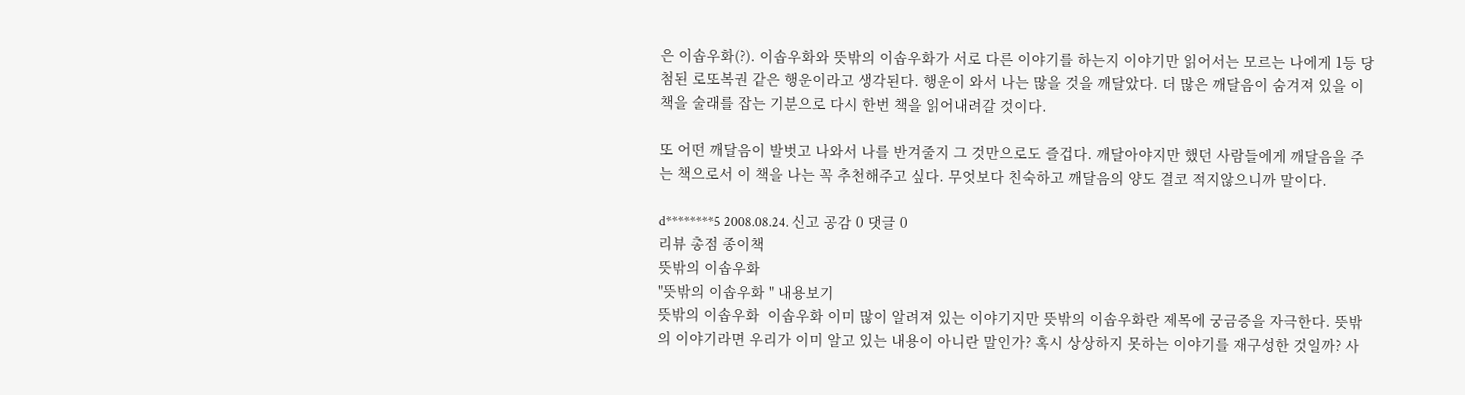은 이솝우화(?). 이솝우화와 뜻밖의 이솝우화가 서로 다른 이야기를 하는지 이야기만 읽어서는 모르는 나에게 1등 당첨된 로또복권 같은 행운이라고 생각된다. 행운이 와서 나는 많을 것을 깨달았다. 더 많은 깨달음이 숨겨져 있을 이 책을 술래를 잡는 기분으로 다시 한번 책을 읽어내려갈 것이다.

또 어떤 깨달음이 발벗고 나와서 나를 반겨줄지 그 것만으로도 즐겁다. 깨달아야지만 했던 사람들에게 깨달음을 주는 책으로서 이 책을 나는 꼭 추천해주고 싶다. 무엇보다 친숙하고 깨달음의 양도 결코 적지않으니까 말이다.

d********5 2008.08.24. 신고 공감 0 댓글 0
리뷰 총점 종이책
뜻밖의 이솝우화
"뜻밖의 이솝우화 " 내용보기
뜻밖의 이솝우화  이솝우화 이미 많이 알려져 있는 이야기지만 뜻밖의 이솝우화란 제목에 궁금증을 자극한다. 뜻밖의 이야기라면 우리가 이미 알고 있는 내용이 아니란 말인가? 혹시 상상하지 못하는 이야기를 재구성한 것일까? 사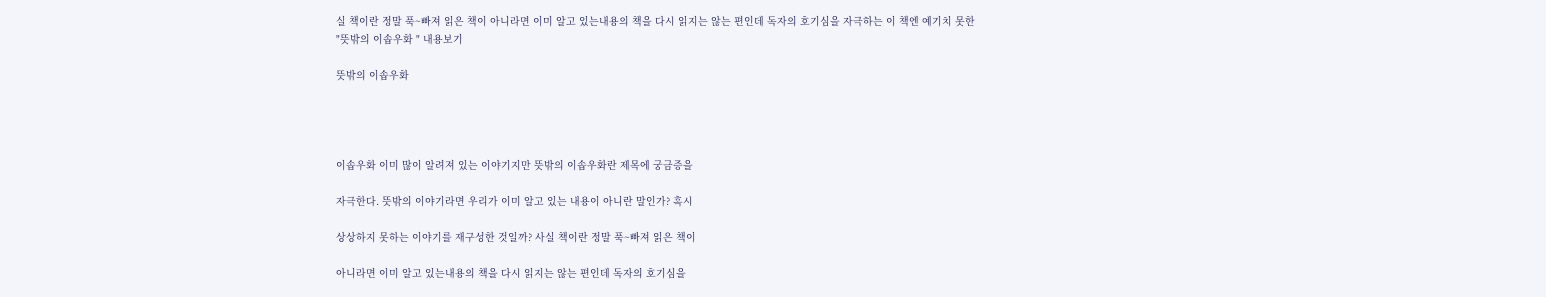실 책이란 정말 푹~빠져 읽은 책이 아니라면 이미 알고 있는내용의 책을 다시 읽지는 않는 편인데 독자의 호기심을 자극하는 이 책엔 예기치 못한
"뜻밖의 이솝우화 " 내용보기

뜻밖의 이솝우화




이솝우화 이미 많이 알려져 있는 이야기지만 뜻밖의 이솝우화란 제목에 궁금증을

자극한다. 뜻밖의 이야기라면 우리가 이미 알고 있는 내용이 아니란 말인가? 혹시

상상하지 못하는 이야기를 재구성한 것일까? 사실 책이란 정말 푹~빠져 읽은 책이

아니라면 이미 알고 있는내용의 책을 다시 읽지는 않는 편인데 독자의 호기심을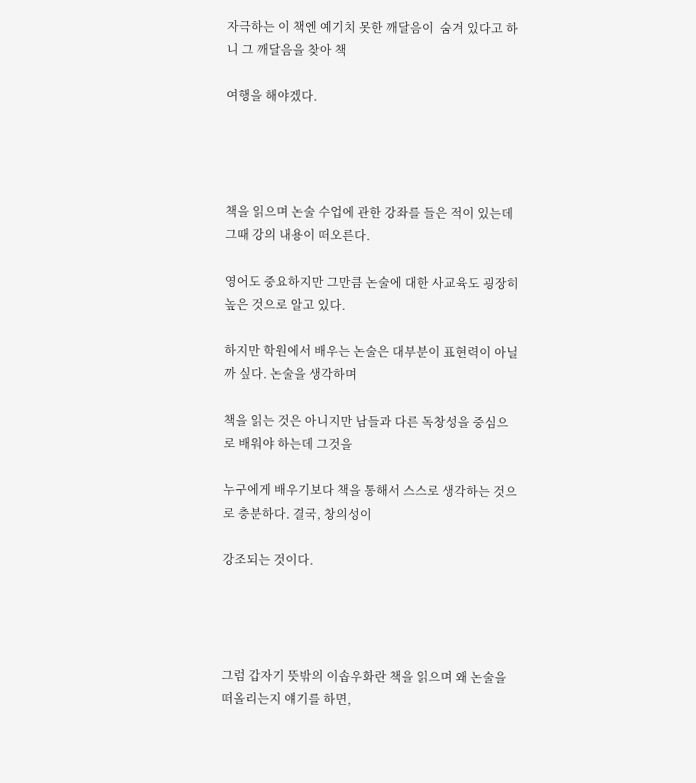자극하는 이 책엔 예기치 못한 깨달음이  숨겨 있다고 하니 그 깨달음을 찾아 책

여행을 해야겠다.




책을 읽으며 논술 수업에 관한 강좌를 들은 적이 있는데 그때 강의 내용이 떠오른다.

영어도 중요하지만 그만큼 논술에 대한 사교육도 굉장히 높은 것으로 알고 있다.

하지만 학원에서 배우는 논술은 대부분이 표현력이 아닐까 싶다. 논술을 생각하며

책을 읽는 것은 아니지만 남들과 다른 독창성을 중심으로 배워야 하는데 그것을

누구에게 배우기보다 책을 통해서 스스로 생각하는 것으로 충분하다. 결국, 창의성이

강조되는 것이다.




그럼 갑자기 뜻밖의 이솝우화란 책을 읽으며 왜 논술을 떠올리는지 얘기를 하면,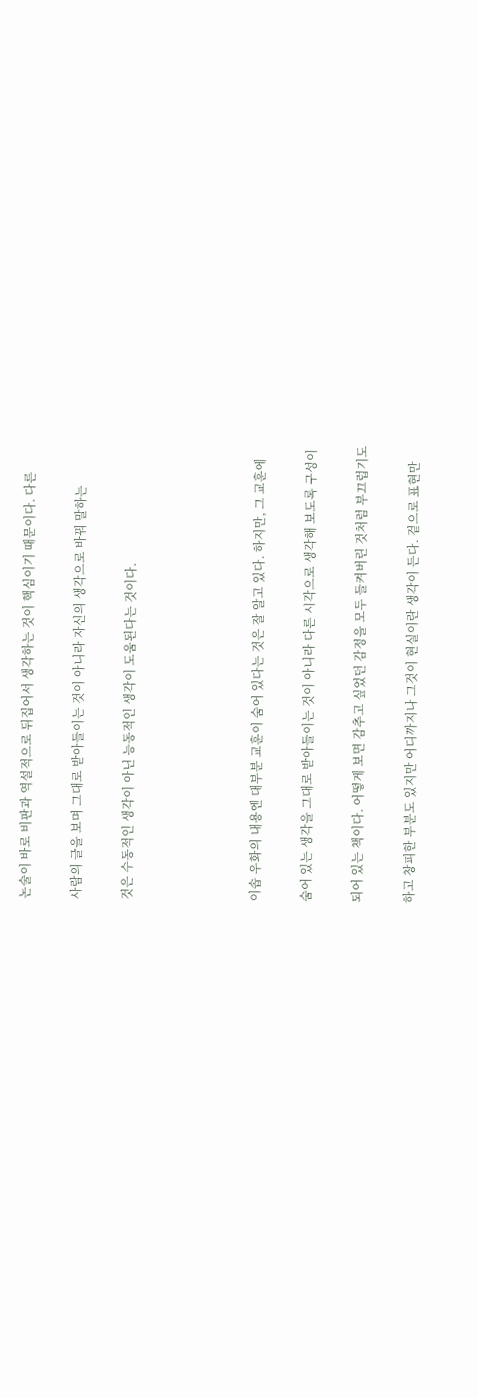논술이 바로 비판과 역설적으로 뒤집어서 생각하는 것이 핵심이기 때문이다. 다른

사람의 글을 보며 그대로 받아들이는 것이 아니라 자신의 생각으로 바꿔 말하는

것은 수동적인 생각이 아닌 능동적인 생각이 도움된다는 것이다.




이솝 우화의 내용엔 대부분 교훈이 숨어 있다는 것은 잘 알고 있다. 하지만, 그 교훈에

숨어 있는 생각을 그대로 받아들이는 것이 아니라 다른 시각으로 생각해 보도록 구성이

되어 있는 책이다. 어떻게 보면 감추고 싶었던 감정을 모두 들켜버린 것처럼 부끄럽기도

하고 창피한 부분도 있지만 어디까지나 그것이 현실이란 생각이 든다. 겉으로 표현만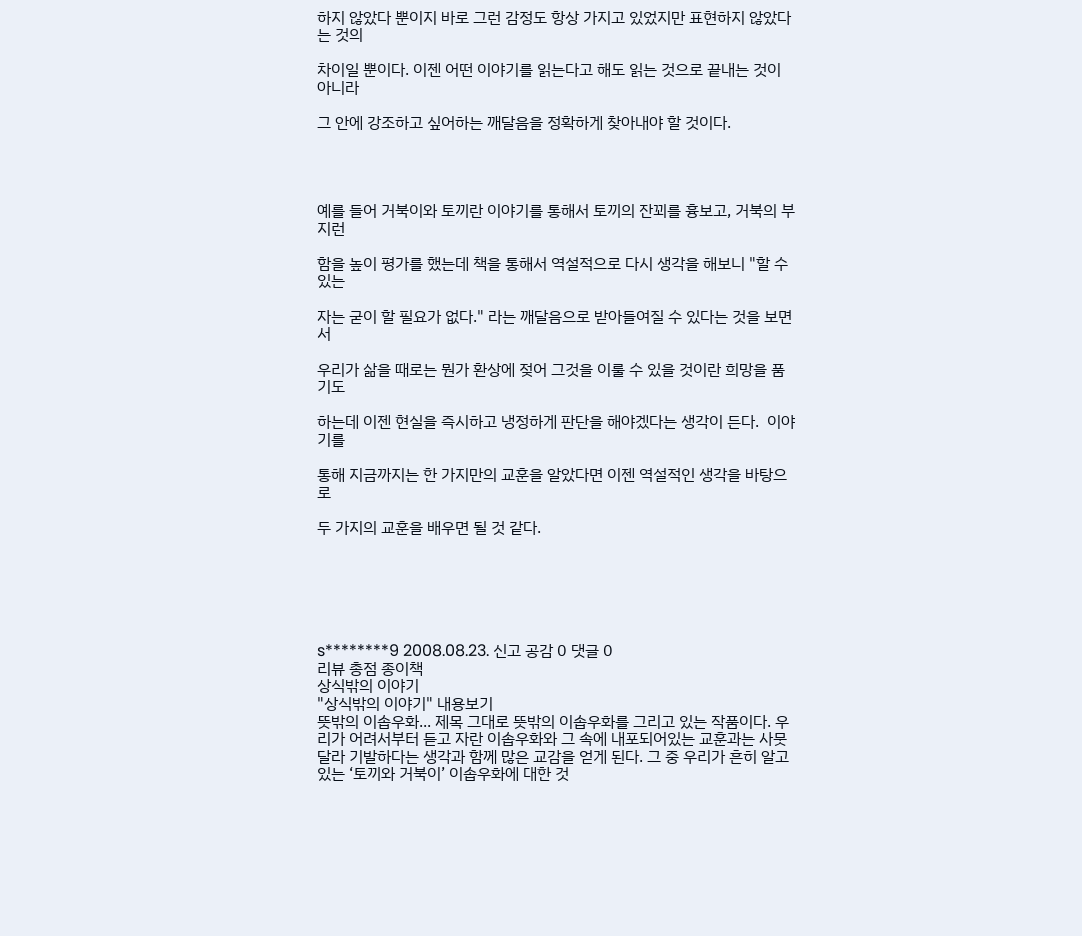하지 않았다 뿐이지 바로 그런 감정도 항상 가지고 있었지만 표현하지 않았다는 것의

차이일 뿐이다. 이젠 어떤 이야기를 읽는다고 해도 읽는 것으로 끝내는 것이 아니라

그 안에 강조하고 싶어하는 깨달음을 정확하게 찾아내야 할 것이다.




예를 들어 거북이와 토끼란 이야기를 통해서 토끼의 잔꾀를 흉보고, 거북의 부지런

함을 높이 평가를 했는데 책을 통해서 역설적으로 다시 생각을 해보니 "할 수 있는

자는 굳이 할 필요가 없다." 라는 깨달음으로 받아들여질 수 있다는 것을 보면서

우리가 삶을 때로는 뭔가 환상에 젖어 그것을 이룰 수 있을 것이란 희망을 품기도

하는데 이젠 현실을 즉시하고 냉정하게 판단을 해야겠다는 생각이 든다.  이야기를

통해 지금까지는 한 가지만의 교훈을 알았다면 이젠 역설적인 생각을 바탕으로

두 가지의 교훈을 배우면 될 것 같다.






s********9 2008.08.23. 신고 공감 0 댓글 0
리뷰 총점 종이책
상식밖의 이야기
"상식밖의 이야기" 내용보기
뜻밖의 이솝우화... 제목 그대로 뜻밖의 이솝우화를 그리고 있는 작품이다. 우리가 어려서부터 듣고 자란 이솝우화와 그 속에 내포되어있는 교훈과는 사뭇 달라 기발하다는 생각과 함께 많은 교감을 얻게 된다. 그 중 우리가 흔히 알고 있는 ‘토끼와 거북이’ 이솝우화에 대한 것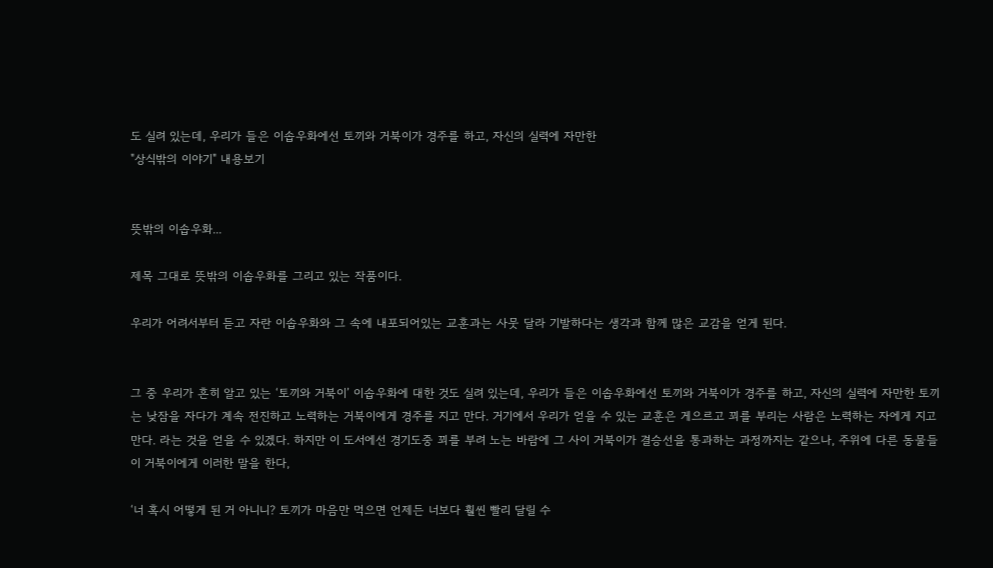도 실려 있는데, 우리가 들은 이솝우화에선 토끼와 거북이가 경주를 하고, 자신의 실력에 자만한
"상식밖의 이야기" 내용보기


뜻밖의 이솝우화...

제목 그대로 뜻밖의 이솝우화를 그리고 있는 작품이다.

우리가 어려서부터 듣고 자란 이솝우화와 그 속에 내포되어있는 교훈과는 사뭇 달라 기발하다는 생각과 함께 많은 교감을 얻게 된다.


그 중 우리가 흔히 알고 있는 ‘토끼와 거북이’ 이솝우화에 대한 것도 실려 있는데, 우리가 들은 이솝우화에선 토끼와 거북이가 경주를 하고, 자신의 실력에 자만한 토끼는 낮잠을 자다가 계속 전진하고 노력하는 거북이에게 경주를 지고 만다. 거기에서 우리가 얻을 수 있는 교훈은 게으르고 꾀를 부리는 사람은 노력하는 자에게 지고 만다. 라는 것을 얻을 수 있겠다. 하지만 이 도서에선 경기도중 꾀를 부려 노는 바람에 그 사이 거북이가 결승선을 통과하는 과정까지는 같으나, 주위에 다른 동물들이 거북이에게 이러한 말을 한다,

‘너 혹시 어떻게 된 거 아니니? 토끼가 마음만 먹으면 언제든 너보다 훨씬 빨리 달릴 수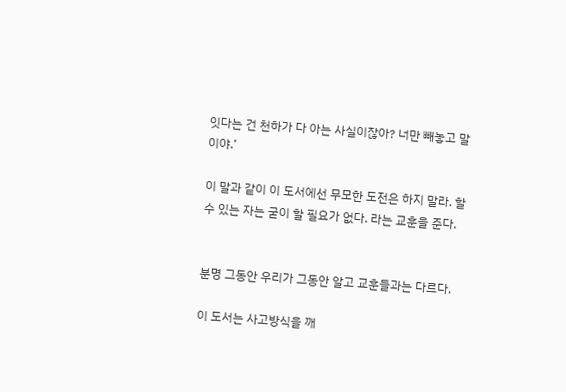잇다는 건 천하가 다 아는 사실이잖아? 너만 빼놓고 말이야.’

이 말과 같이 이 도서에선 무모한 도전은 하지 말라. 할 수 있는 자는 굳이 할 필요가 없다. 라는 교훈을 준다.


분명 그동안 우리가 그동안 알고 교훈들과는 다르다.

이 도서는 사고방식을 깨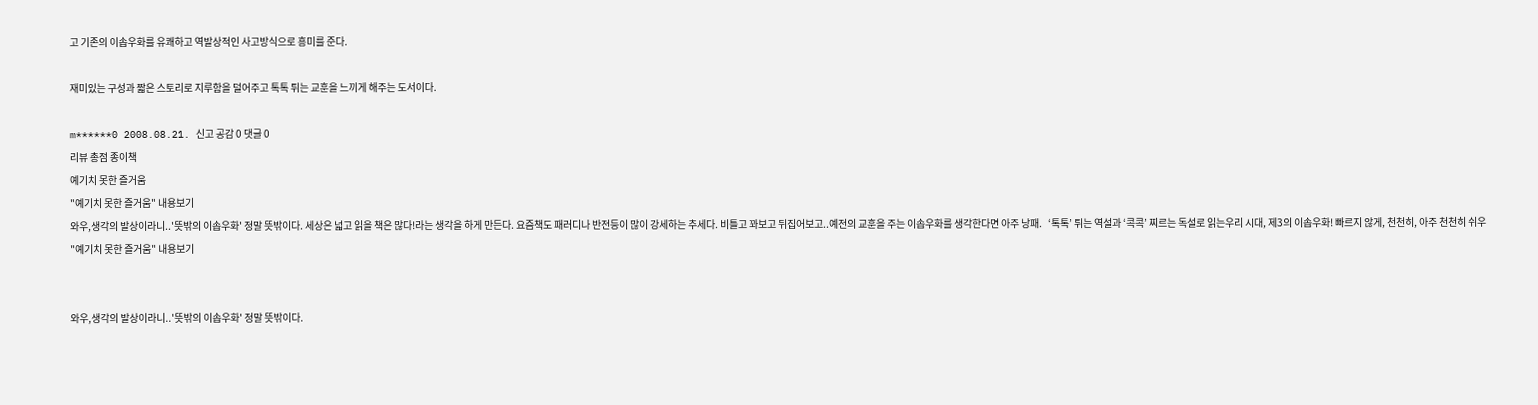고 기존의 이솝우화를 유쾌하고 역발상적인 사고방식으로 흥미를 준다.

재미있는 구성과 짧은 스토리로 지루함을 덜어주고 톡톡 튀는 교훈을 느끼게 해주는 도서이다.

m******0 2008.08.21. 신고 공감 0 댓글 0
리뷰 총점 종이책
예기치 못한 즐거움
"예기치 못한 즐거움" 내용보기
와우,생각의 발상이라니..'뜻밖의 이솝우화' 정말 뜻밖이다. 세상은 넓고 읽을 책은 많다!라는 생각을 하게 만든다. 요즘책도 패러디나 반전등이 많이 강세하는 추세다. 비틀고 꽈보고 뒤집어보고..예전의 교훈을 주는 이솝우화를 생각한다면 아주 낭패.   ‘톡톡’ 튀는 역설과 ‘콕콕’ 찌르는 독설로 읽는우리 시대, 제3의 이솝우화! 빠르지 않게, 천천히, 아주 천천히 쉬우
"예기치 못한 즐거움" 내용보기


와우,생각의 발상이라니..'뜻밖의 이솝우화' 정말 뜻밖이다.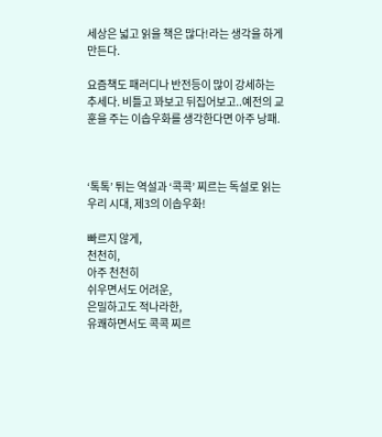세상은 넓고 읽을 책은 많다!라는 생각을 하게 만든다.

요즘책도 패러디나 반전등이 많이 강세하는 추세다. 비틀고 꽈보고 뒤집어보고..예전의 교훈을 주는 이솝우화를 생각한다면 아주 낭패.



‘톡톡’ 튀는 역설과 ‘콕콕’ 찌르는 독설로 읽는
우리 시대, 제3의 이솝우화!

빠르지 않게,
천천히,
아주 천천히
쉬우면서도 어려운,
은밀하고도 적나라한,
유쾌하면서도 콕콕 찌르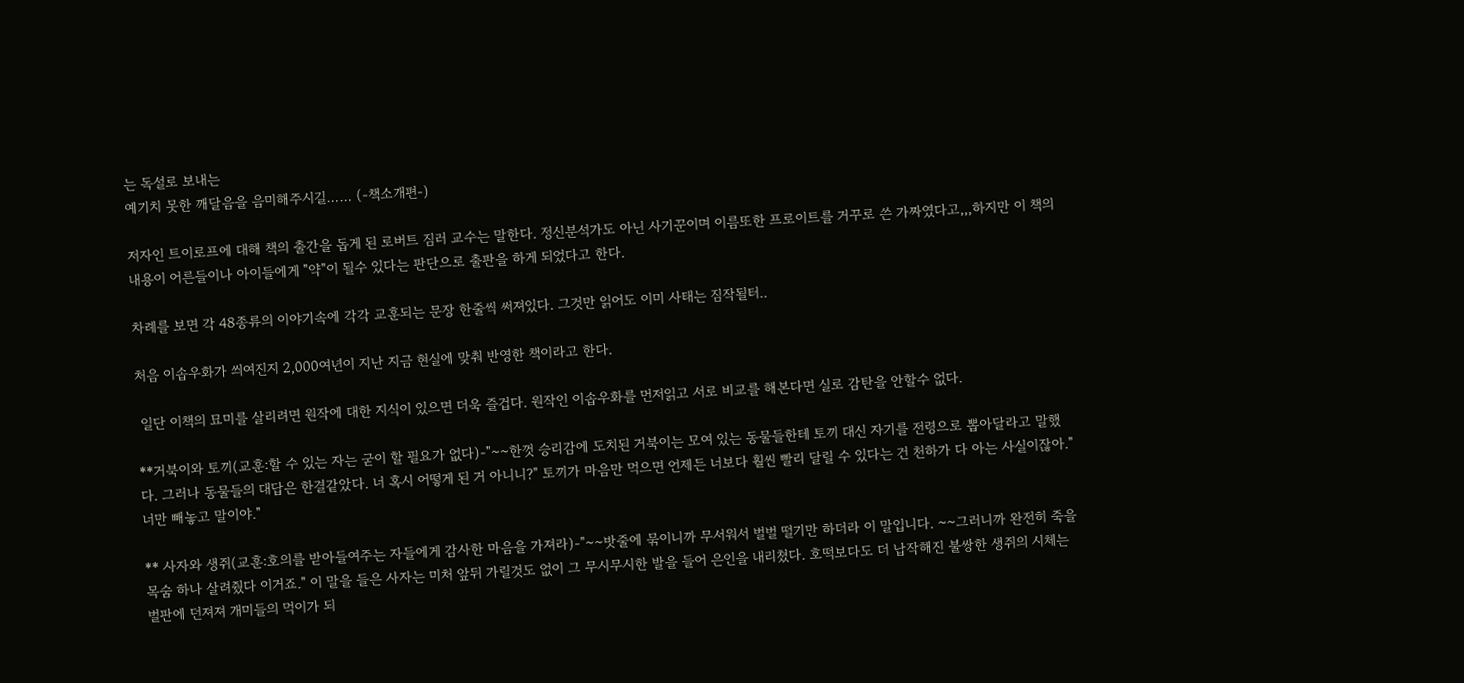는 독설로 보내는
예기치 못한 깨달음을 음미해주시길…… (-책소개편-)

저자인 트이로프에 대해 책의 출간을 돕게 된 로버트 짐러 교수는 말한다. 정신분석가도 아닌 사기꾼이며 이름또한 프로이트를 거꾸로 쓴 가짜였다고,,,하지만 이 책의 내용이 어른들이나 아이들에게 "약"이 될수 있다는 판단으로 출판을 하게 되었다고 한다.

차례를 보면 각 48종류의 이야기속에 각각 교훈되는 문장 한줄씩 써져있다. 그것만 읽어도 이미 사태는 짐작될터..

처음 이솝우화가 씌여진지 2,000여년이 지난 지금 현실에 맞춰 반영한 책이라고 한다.

 일단 이책의 묘미를 살리려면 원작에 대한 지식이 있으면 더욱 즐겁다. 원작인 이솝우화를 먼저읽고 서로 비교를 해본다면 실로 감탄을 안할수 없다.

**거북이와 토끼(교훈:할 수 있는 자는 굳이 할 필요가 없다)-"~~한껏 승리감에 도치된 거북이는 모여 있는 동물들한테 토끼 대신 자기를 전령으로 뽑아달라고 말했다. 그러나 동물들의 대답은 한결같았다. 너 혹시 어떻게 된 거 아니니?" 토끼가 마음만 먹으면 언제든 너보다 훨씬 빨리 달릴 수 있다는 건 천하가 다 아는 사실이잖아." 너만 빼놓고 말이야."

** 사자와 생쥐(교훈:호의를 받아들여주는 자들에게 감사한 마음을 가져라)-"~~밧줄에 묶이니까 무서워서 벌벌 떨기만 하더라 이 말입니다. ~~그러니까 완전히 죽을 목숨 하나 살려줬다 이거죠." 이 말을 들은 사자는 미처 앞뒤 가릴것도 없이 그 무시무시한 발을 들어 은인을 내리쳤다. 호떡보다도 더 납작해진 불쌍한 생쥐의 시체는 벌판에 던져져 개미들의 먹이가 되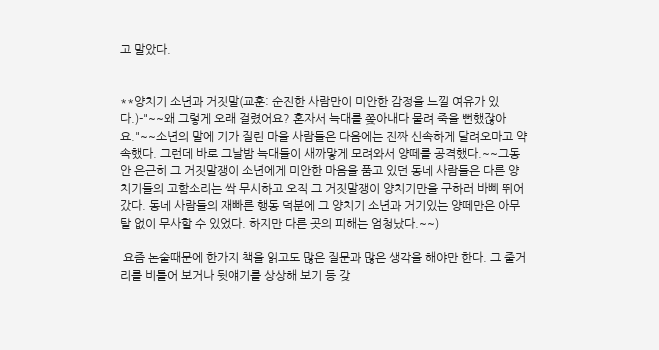고 말았다.


**양치기 소년과 거짓말(교훈: 순진한 사람만이 미안한 감정을 느낄 여유가 있다.)-"~~왜 그렇게 오래 걸렸어요? 혼자서 늑대를 쫒아내다 물려 죽을 뻔했잖아요."~~소년의 말에 기가 질린 마을 사람들은 다음에는 진짜 신속하게 달려오마고 약속했다. 그런데 바로 그날밤 늑대들이 새까맣게 모려와서 양떼를 공격했다.~~그동안 은근히 그 거짓말쟁이 소년에게 미안한 마음을 품고 있던 동네 사람들은 다른 양치기들의 고함소리는 싹 무시하고 오직 그 거짓말쟁이 양치기만을 구하러 바삐 뛰어갔다. 동네 사람들의 재빠른 행동 덕분에 그 양치기 소년과 거기있는 양떼만은 아무 탈 없이 무사할 수 있었다. 하지만 다른 곳의 피해는 엄청났다.~~)

 요즘 논술때문에 한가지 책을 읽고도 많은 질문과 많은 생각을 해야만 한다. 그 줄거리를 비틀어 보거나 뒷얘기를 상상해 보기 등 갖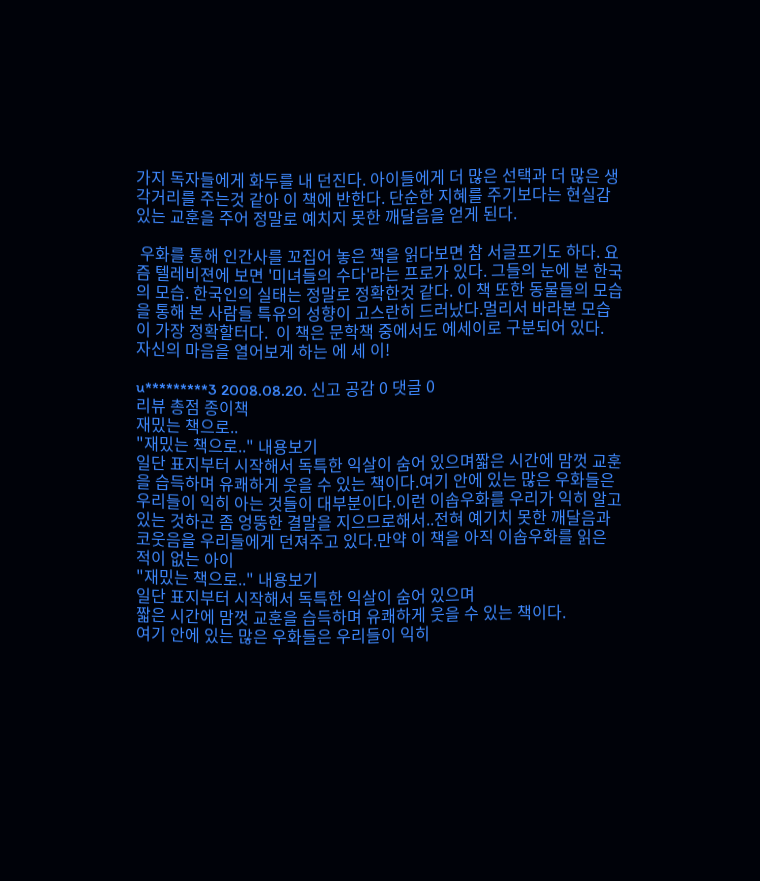가지 독자들에게 화두를 내 던진다. 아이들에게 더 많은 선택과 더 많은 생각거리를 주는것 같아 이 책에 반한다. 단순한 지혜를 주기보다는 현실감 있는 교훈을 주어 정말로 예치지 못한 깨달음을 얻게 된다.

 우화를 통해 인간사를 꼬집어 놓은 책을 읽다보면 참 서글프기도 하다. 요즘 텔레비젼에 보면 '미녀들의 수다'라는 프로가 있다. 그들의 눈에 본 한국의 모습. 한국인의 실태는 정말로 정확한것 같다. 이 책 또한 동물들의 모습을 통해 본 사람들 특유의 성향이 고스란히 드러났다.멀리서 바라본 모습이 가장 정확할터다.  이 책은 문학책 중에서도 에세이로 구분되어 있다.
자신의 마음을 열어보게 하는 에 세 이!

u*********3 2008.08.20. 신고 공감 0 댓글 0
리뷰 총점 종이책
재밌는 책으로..
"재밌는 책으로.." 내용보기
일단 표지부터 시작해서 독특한 익살이 숨어 있으며짧은 시간에 맘껏 교훈을 습득하며 유쾌하게 웃을 수 있는 책이다.여기 안에 있는 많은 우화들은 우리들이 익히 아는 것들이 대부분이다.이런 이솝우화를 우리가 익히 알고 있는 것하곤 좀 엉뚱한 결말을 지으므로해서..전혀 예기치 못한 깨달음과 코웃음을 우리들에게 던져주고 있다.만약 이 책을 아직 이솝우화를 읽은 적이 없는 아이
"재밌는 책으로.." 내용보기
일단 표지부터 시작해서 독특한 익살이 숨어 있으며
짧은 시간에 맘껏 교훈을 습득하며 유쾌하게 웃을 수 있는 책이다.
여기 안에 있는 많은 우화들은 우리들이 익히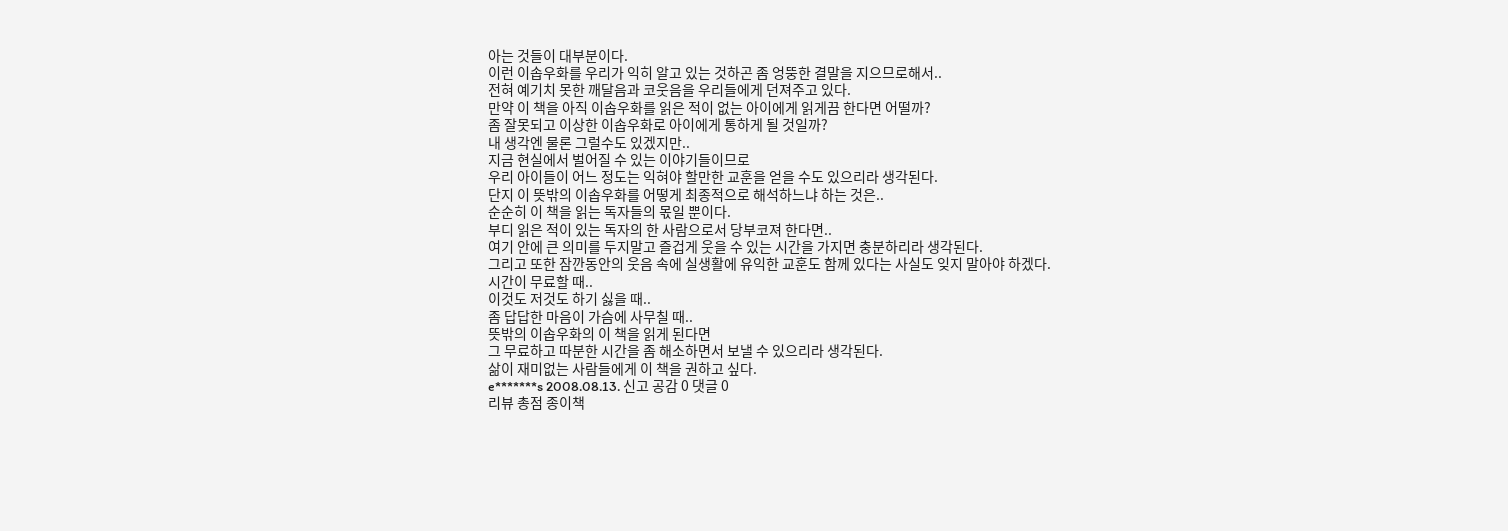아는 것들이 대부분이다.
이런 이솝우화를 우리가 익히 알고 있는 것하곤 좀 엉뚱한 결말을 지으므로해서..
전혀 예기치 못한 깨달음과 코웃음을 우리들에게 던져주고 있다.
만약 이 책을 아직 이솝우화를 읽은 적이 없는 아이에게 읽게끔 한다면 어떨까?
좀 잘못되고 이상한 이솝우화로 아이에게 통하게 될 것일까?
내 생각엔 물론 그럴수도 있겠지만..
지금 현실에서 벌어질 수 있는 이야기들이므로
우리 아이들이 어느 정도는 익혀야 할만한 교훈을 얻을 수도 있으리라 생각된다.
단지 이 뜻밖의 이솝우화를 어떻게 최종적으로 해석하느냐 하는 것은..
순순히 이 책을 읽는 독자들의 몫일 뿐이다.
부디 읽은 적이 있는 독자의 한 사람으로서 당부코져 한다면..
여기 안에 큰 의미를 두지말고 즐겁게 웃을 수 있는 시간을 가지면 충분하리라 생각된다.
그리고 또한 잠깐동안의 웃음 속에 실생활에 유익한 교훈도 함께 있다는 사실도 잊지 말아야 하겠다.
시간이 무료할 때..
이것도 저것도 하기 싫을 때..
좀 답답한 마음이 가슴에 사무칠 때..
뜻밖의 이솝우화의 이 책을 읽게 된다면
그 무료하고 따분한 시간을 좀 해소하면서 보낼 수 있으리라 생각된다.
삶이 재미없는 사람들에게 이 책을 권하고 싶다.
e*******s 2008.08.13. 신고 공감 0 댓글 0
리뷰 총점 종이책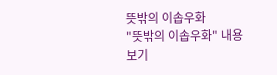뜻밖의 이솝우화
"뜻밖의 이솝우화" 내용보기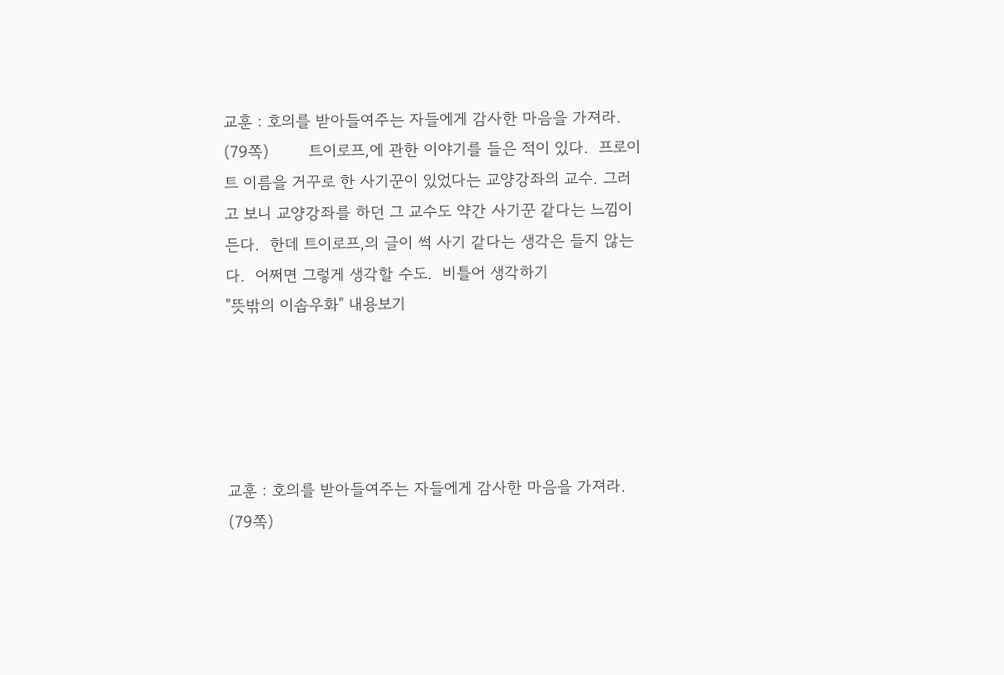교훈 : 호의를 받아들여주는 자들에게 감사한 마음을 가져라. (79쪽)        트이로프,에 관한 이야기를 들은 적이 있다.  프로이트 이름을 거꾸로 한 사기꾼이 있었다는 교양강좌의 교수. 그러고 보니 교양강좌를 하던 그 교수도 약간 사기꾼 같다는 느낌이 든다.  한데 트이로프,의 글이 썩 사기 같다는 생각은 들지 않는다.  어쩌면 그렇게 생각할 수도.  비틀어 생각하기
"뜻밖의 이솝우화" 내용보기





교훈 : 호의를 받아들여주는 자들에게 감사한 마음을 가져라. (79쪽)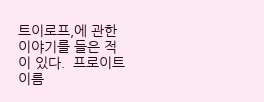트이로프,에 관한 이야기를 들은 적이 있다.  프로이트 이름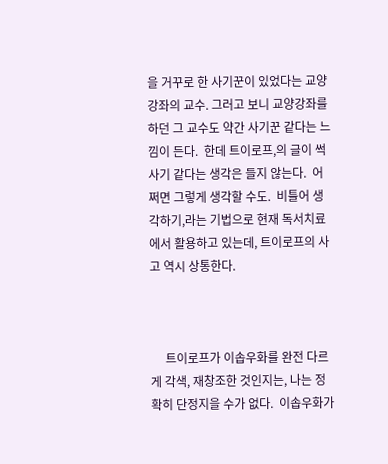을 거꾸로 한 사기꾼이 있었다는 교양강좌의 교수. 그러고 보니 교양강좌를 하던 그 교수도 약간 사기꾼 같다는 느낌이 든다.  한데 트이로프,의 글이 썩 사기 같다는 생각은 들지 않는다.  어쩌면 그렇게 생각할 수도.  비틀어 생각하기,라는 기법으로 현재 독서치료에서 활용하고 있는데, 트이로프의 사고 역시 상통한다.



     트이로프가 이솝우화를 완전 다르게 각색, 재창조한 것인지는, 나는 정확히 단정지을 수가 없다.  이솝우화가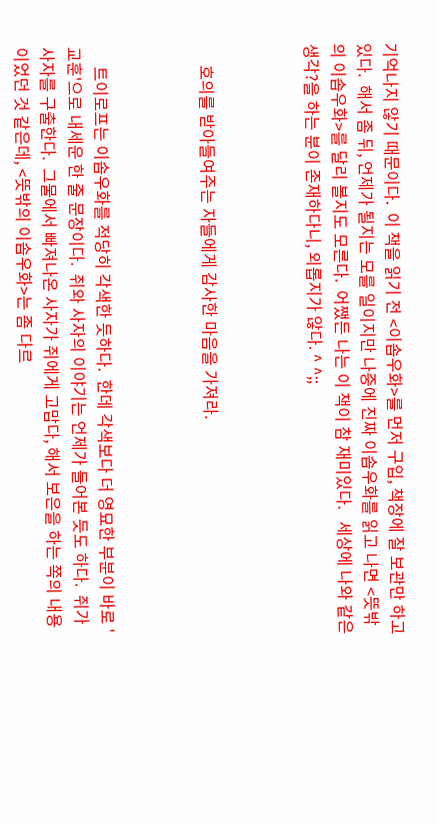기억나지 않기 때문이다.  이 책을 읽기 전 <이솝우화>를 먼저 구입, 책장에 잘 보관만 하고 있다.  해서 좀 뒤, 언제가 될지는 모를 일이지만 나중에 진짜 이솝우화를 읽고 나면 <뜻밖의 이솝우화>를 달리 볼지도 모른다.  어쨌든 나는 이 책이 참 재미있다.   세상에 나와 같은 생각?을 하는 분이 존재하다니, 외롭지가 않다. ^ ^;;



     호의를 받아들여주는 자들에게 감사한 마음을 가져라.



     트이로프는 이솝우화를 적당히 각색한 듯하다.  한데 각색보다 더 영묘한 부분이 바로 '교훈'으로 내세운 한 줄 문장이다.  쥐와 사자의 이야기는 언제가 들어본 듯도 하다.  쥐가 사자를 구출한다.  그물에서 빠져나온 사자가 쥐에게 고맙다, 해서 보은을 하는 쪽의 내용이었던 것 같은데, <뜻밖의 이솝우화>는 좀 다르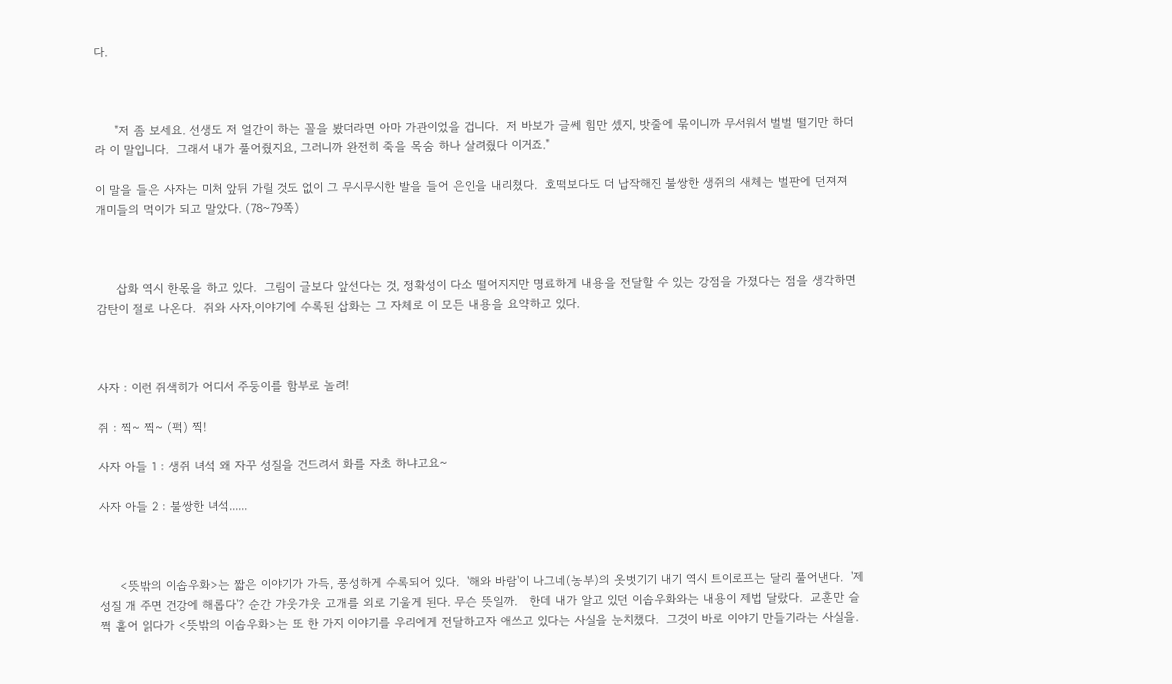다.



     "저 좀 보세요. 선생도 저 얼간이 하는 꼴을 봤더라면 아마 가관이었을 겁니다.  저 바보가 글쎄 힘만 셌지, 밧줄에 묶이니까 무서워서 벌벌 떨기만 하더라 이 말입니다.  그래서 내가 풀어줬지요, 그러니까 완전히 죽을 목숨 하나 살려줬다 이거죠."

이 말을 들은 사자는 미처 앞뒤 가릴 것도 없이 그 무시무시한 발을 들어 은인을 내리쳤다.  호떡보다도 더 납작해진 불쌍한 생쥐의 새체는 벌판에 던져져 개미들의 먹이가 되고 말았다. (78~79쪽)



     삽화 역시 한몫을 하고 있다.  그림이 글보다 앞선다는 것, 정확성이 다소 떨어지지만 명료하게 내용을 전달할 수 있는 강점을 가졌다는 점을 생각하면 감탄이 절로 나온다.  쥐와 사자,이야기에 수록된 삽화는 그 자체로 이 모든 내용을 요약하고 있다.



사자 : 이런 쥐색히가 어디서 주둥이를 함부로 놀려!

쥐 : 찍~ 찍~ (퍽) 찍!

사자 아들 1 : 생쥐 녀석 왜 자꾸 성질을 건드려서 화를 자초 하냐고요~

사자 아들 2 : 불쌍한 녀석......



     <뜻밖의 이솝우화>는 짧은 이야기가 가득, 풍성하게 수록되어 있다.  '해와 바람'이 나그네(농부)의 옷벗기기 내기 역시 트이로프는 달리 풀어낸다.  '제 성질 개 주면 건강에 해롭다'? 순간 갸웃갸웃 고개를 외로 기울게 된다. 무슨 뜻일까.   한데 내가 알고 있던 이솝우화와는 내용이 제법 달랐다.  교훈만 슬쩍 훝어 읽다가 <뜻밖의 이솝우화>는 또 한 가지 이야기를 우리에게 전달하고자 애쓰고 있다는 사실을 눈치챘다.  그것이 바로 이야기 만들기라는 사실을.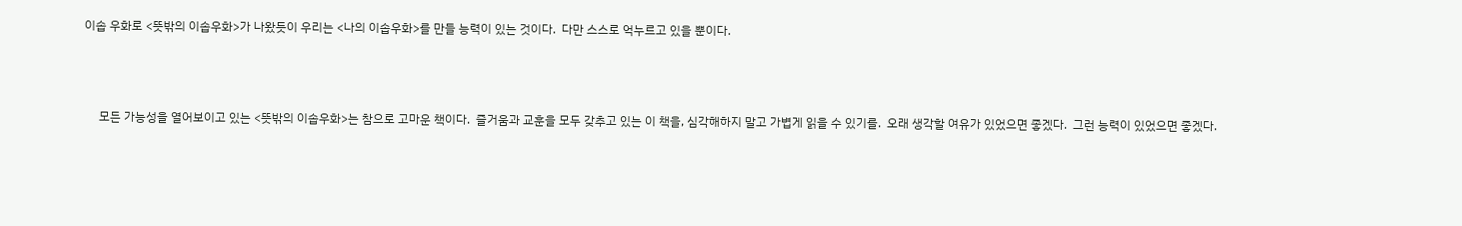이솝 우화로 <뜻밖의 이솝우화>가 나왔듯이 우리는 <나의 이솝우화>를 만들 능력이 있는 것이다.  다만 스스로 억누르고 있을 뿐이다.



     모든 가능성을 열어보이고 있는 <뜻밖의 이솝우화>는 참으로 고마운 책이다.  즐거움과 교훈을 모두 갖추고 있는 이 책을, 심각해하지 말고 가볍게 읽을 수 있기를.  오래 생각할 여유가 있었으면 좋겠다.  그런 능력이 있었으면 좋겠다.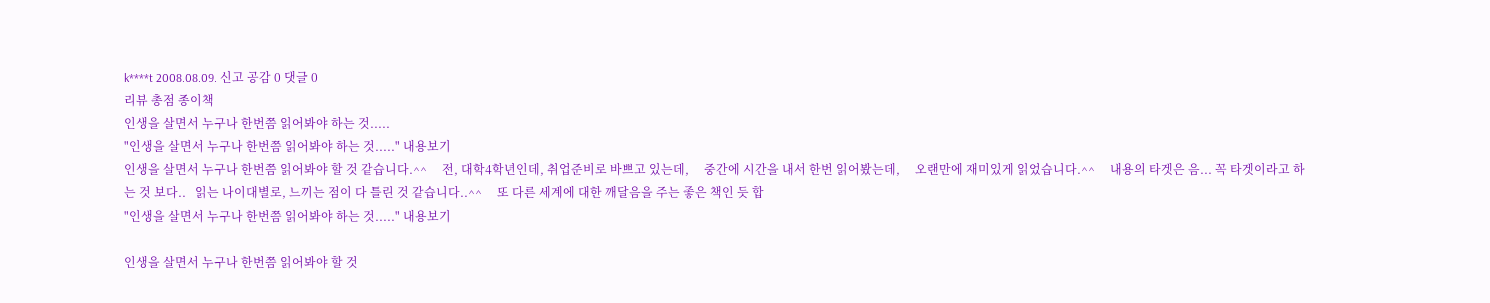k****t 2008.08.09. 신고 공감 0 댓글 0
리뷰 총점 종이책
인생을 살면서 누구나 한번쯤 읽어봐야 하는 것.....
"인생을 살면서 누구나 한번쯤 읽어봐야 하는 것....." 내용보기
인생을 살면서 누구나 한번쯤 읽어봐야 할 것 같습니다.^^     전, 대학4학년인데, 취업준비로 바쁘고 있는데,     중간에 시간을 내서 한번 읽어봤는데,     오랜만에 재미있게 읽었습니다.^^     내용의 타겟은 음... 꼭 타겟이라고 하는 것 보다..   읽는 나이대별로, 느끼는 점이 다 틀린 것 같습니다..^^     또 다른 세계에 대한 깨달음을 주는 좋은 책인 듯 합
"인생을 살면서 누구나 한번쯤 읽어봐야 하는 것....." 내용보기

인생을 살면서 누구나 한번쯤 읽어봐야 할 것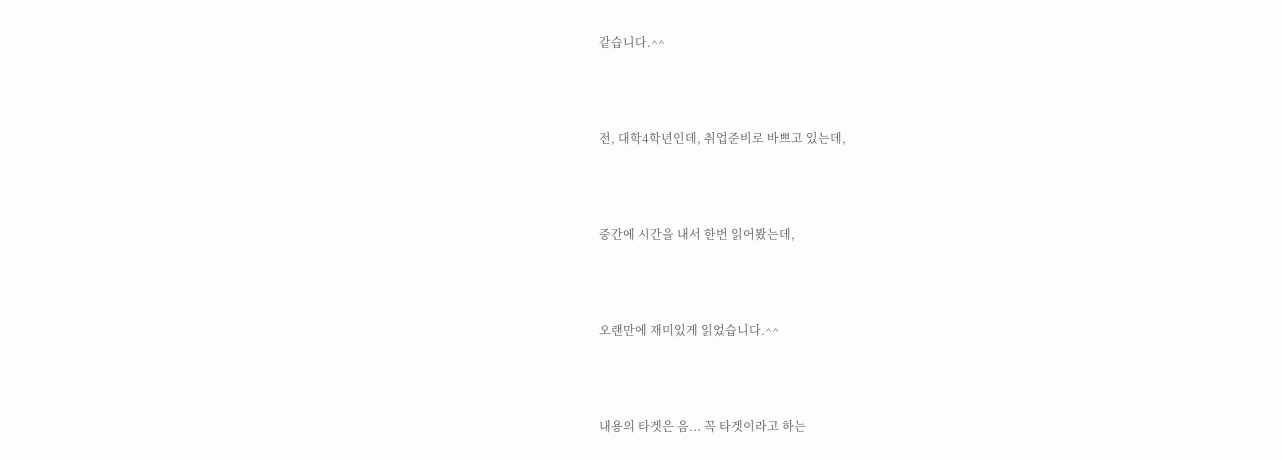같습니다.^^





전, 대학4학년인데, 취업준비로 바쁘고 있는데,





중간에 시간을 내서 한번 읽어봤는데,





오랜만에 재미있게 읽었습니다.^^





내용의 타겟은 음... 꼭 타겟이라고 하는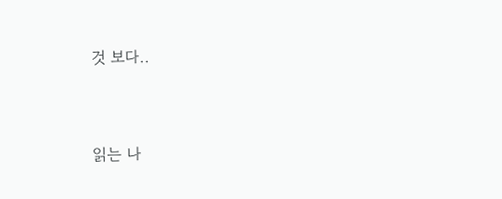것 보다..



읽는 나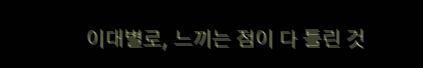이대별로, 느끼는 점이 다 틀린 것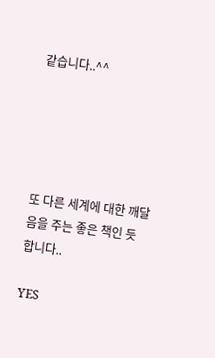같습니다..^^





또 다른 세계에 대한 깨달음을 주는 좋은 책인 듯 합니다..

YES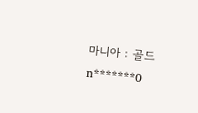마니아 : 골드 n*******0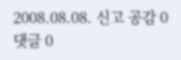2008.08.08. 신고 공감 0 댓글 0